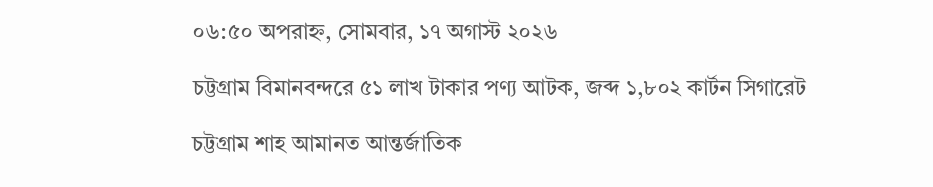০৬:৫০ অপরাহ্ন, সোমবার, ১৭ অগাস্ট ২০২৬

চট্টগ্রাম বিমানবন্দরে ৫১ লাখ টাকার পণ্য আটক, জব্দ ১,৮০২ কার্টন সিগারেট

চট্টগ্রাম শাহ আমানত আন্তর্জাতিক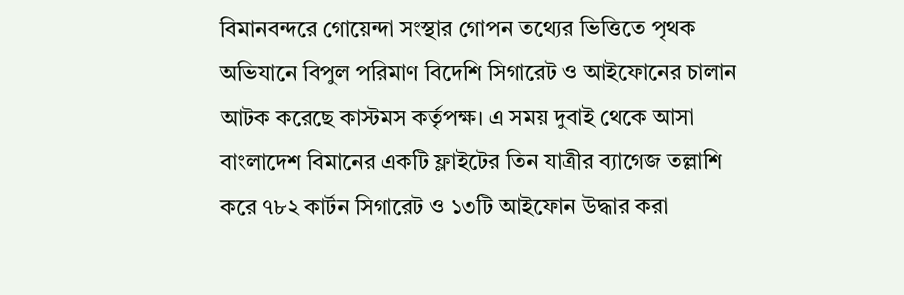বিমানবন্দরে গোয়েন্দা সংস্থার গোপন তথ্যের ভিত্তিতে পৃথক অভিযানে বিপুল পরিমাণ বিদেশি সিগারেট ও আইফোনের চালান আটক করেছে কাস্টমস কর্তৃপক্ষ। এ সময় দুবাই থেকে আসা বাংলাদেশ বিমানের একটি ফ্লাইটের তিন যাত্রীর ব্যাগেজ তল্লাশি করে ৭৮২ কার্টন সিগারেট ও ১৩টি আইফোন উদ্ধার করা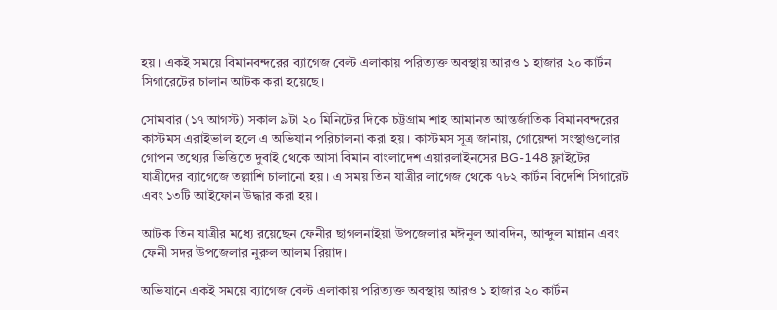হয়। একই সময়ে বিমানবন্দরের ব্যাগেজ বেল্ট এলাকায় পরিত্যক্ত অবস্থায় আরও ১ হাজার ২০ কার্টন সিগারেটের চালান আটক করা হয়েছে।

সোমবার (১৭ আগস্ট) সকাল ৯টা ২০ মিনিটের দিকে চট্টগ্রাম শাহ আমানত আন্তর্জাতিক বিমানবন্দরের কাস্টমস এরাইভাল হলে এ অভিযান পরিচালনা করা হয়। কাস্টমস সূত্র জানায়, গোয়েন্দা সংস্থাগুলোর গোপন তথ্যের ভিত্তিতে দুবাই থেকে আসা বিমান বাংলাদেশ এয়ারলাইনসের BG-148 ফ্লাইটের যাত্রীদের ব্যাগেজে তল্লাশি চালানো হয়। এ সময় তিন যাত্রীর লাগেজ থেকে ৭৮২ কার্টন বিদেশি সিগারেট এবং ১৩টি আইফোন উদ্ধার করা হয়।

আটক তিন যাত্রীর মধ্যে রয়েছেন ফেনীর ছাগলনাইয়া উপজেলার মঈনুল আবদিন, আব্দুল মান্নান এবং ফেনী সদর উপজেলার নুরুল আলম রিয়াদ।

অভিযানে একই সময়ে ব্যাগেজ বেল্ট এলাকায় পরিত্যক্ত অবস্থায় আরও ১ হাজার ২০ কার্টন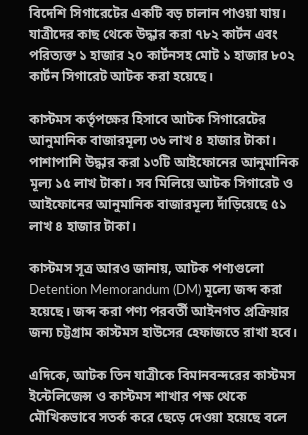বিদেশি সিগারেটের একটি বড় চালান পাওয়া যায়। যাত্রীদের কাছ থেকে উদ্ধার করা ৭৮২ কার্টন এবং পরিত্যক্ত ১ হাজার ২০ কার্টনসহ মোট ১ হাজার ৮০২ কার্টন সিগারেট আটক করা হয়েছে।

কাস্টমস কর্তৃপক্ষের হিসাবে আটক সিগারেটের আনুমানিক বাজারমূল্য ৩৬ লাখ ৪ হাজার টাকা। পাশাপাশি উদ্ধার করা ১৩টি আইফোনের আনুমানিক মূল্য ১৫ লাখ টাকা। সব মিলিয়ে আটক সিগারেট ও আইফোনের আনুমানিক বাজারমূল্য দাঁড়িয়েছে ৫১ লাখ ৪ হাজার টাকা।

কাস্টমস সূত্র আরও জানায়, আটক পণ্যগুলো Detention Memorandum (DM) মূল্যে জব্দ করা হয়েছে। জব্দ করা পণ্য পরবর্তী আইনগত প্রক্রিয়ার জন্য চট্টগ্রাম কাস্টমস হাউসের হেফাজতে রাখা হবে।

এদিকে, আটক তিন যাত্রীকে বিমানবন্দরের কাস্টমস ইন্টেলিজেন্স ও কাস্টমস শাখার পক্ষ থেকে মৌখিকভাবে সতর্ক করে ছেড়ে দেওয়া হয়েছে বলে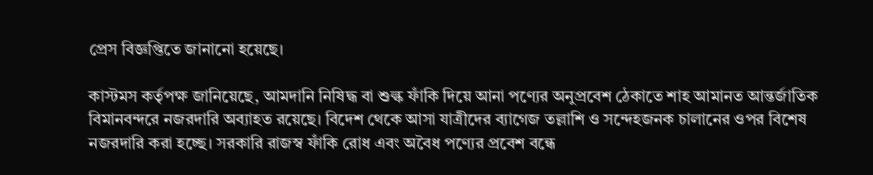প্রেস বিজ্ঞপ্তিতে জানানো হয়েছে।

কাস্টমস কর্তৃপক্ষ জানিয়েছে, আমদানি নিষিদ্ধ বা শুল্ক ফাঁকি দিয়ে আনা পণ্যের অনুপ্রবেশ ঠেকাতে শাহ আমানত আন্তর্জাতিক বিমানবন্দরে নজরদারি অব্যাহত রয়েছে। বিদেশ থেকে আসা যাত্রীদের ব্যাগেজ তল্লাশি ও সন্দেহজনক চালানের ওপর বিশেষ নজরদারি করা হচ্ছে। সরকারি রাজস্ব ফাঁকি রোধ এবং অবৈধ পণ্যের প্রবেশ বন্ধে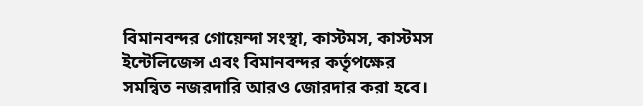বিমানবন্দর গোয়েন্দা সংস্থা, কাস্টমস, কাস্টমস ইন্টেলিজেন্স এবং বিমানবন্দর কর্তৃপক্ষের সমন্বিত নজরদারি আরও জোরদার করা হবে।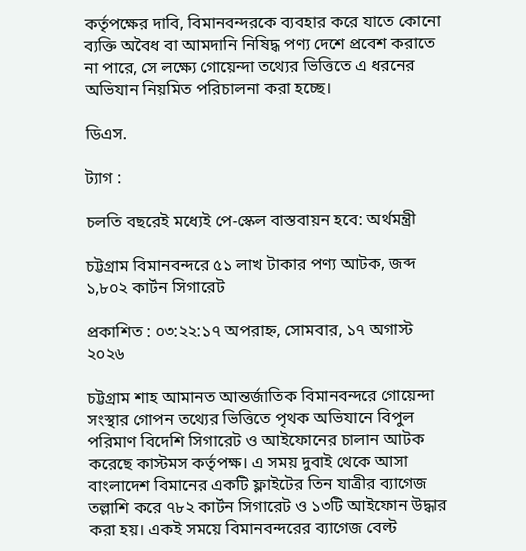কর্তৃপক্ষের দাবি, বিমানবন্দরকে ব্যবহার করে যাতে কোনো ব্যক্তি অবৈধ বা আমদানি নিষিদ্ধ পণ্য দেশে প্রবেশ করাতে না পারে, সে লক্ষ্যে গোয়েন্দা তথ্যের ভিত্তিতে এ ধরনের অভিযান নিয়মিত পরিচালনা করা হচ্ছে।

ডিএস.

ট্যাগ :

চলতি বছরেই মধ্যেই পে-স্কেল বাস্তবায়ন হবে: অর্থমন্ত্রী

চট্টগ্রাম বিমানবন্দরে ৫১ লাখ টাকার পণ্য আটক, জব্দ ১,৮০২ কার্টন সিগারেট

প্রকাশিত : ০৩:২২:১৭ অপরাহ্ন, সোমবার, ১৭ অগাস্ট ২০২৬

চট্টগ্রাম শাহ আমানত আন্তর্জাতিক বিমানবন্দরে গোয়েন্দা সংস্থার গোপন তথ্যের ভিত্তিতে পৃথক অভিযানে বিপুল পরিমাণ বিদেশি সিগারেট ও আইফোনের চালান আটক করেছে কাস্টমস কর্তৃপক্ষ। এ সময় দুবাই থেকে আসা বাংলাদেশ বিমানের একটি ফ্লাইটের তিন যাত্রীর ব্যাগেজ তল্লাশি করে ৭৮২ কার্টন সিগারেট ও ১৩টি আইফোন উদ্ধার করা হয়। একই সময়ে বিমানবন্দরের ব্যাগেজ বেল্ট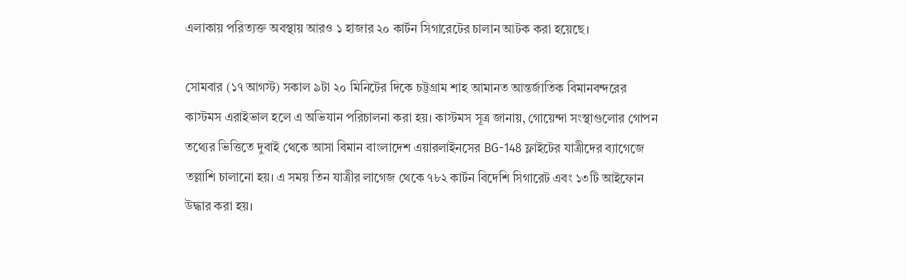এলাকায় পরিত্যক্ত অবস্থায় আরও ১ হাজার ২০ কার্টন সিগারেটের চালান আটক করা হয়েছে।

সোমবার (১৭ আগস্ট) সকাল ৯টা ২০ মিনিটের দিকে চট্টগ্রাম শাহ আমানত আন্তর্জাতিক বিমানবন্দরের কাস্টমস এরাইভাল হলে এ অভিযান পরিচালনা করা হয়। কাস্টমস সূত্র জানায়, গোয়েন্দা সংস্থাগুলোর গোপন তথ্যের ভিত্তিতে দুবাই থেকে আসা বিমান বাংলাদেশ এয়ারলাইনসের BG-148 ফ্লাইটের যাত্রীদের ব্যাগেজে তল্লাশি চালানো হয়। এ সময় তিন যাত্রীর লাগেজ থেকে ৭৮২ কার্টন বিদেশি সিগারেট এবং ১৩টি আইফোন উদ্ধার করা হয়।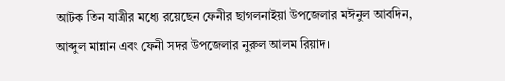আটক তিন যাত্রীর মধ্যে রয়েছেন ফেনীর ছাগলনাইয়া উপজেলার মঈনুল আবদিন, আব্দুল মান্নান এবং ফেনী সদর উপজেলার নুরুল আলম রিয়াদ।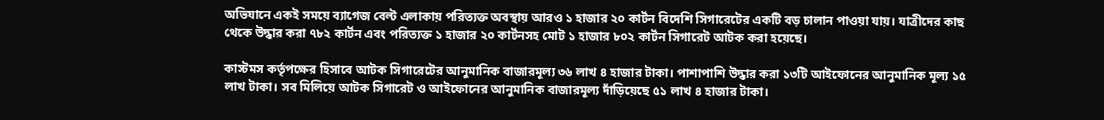অভিযানে একই সময়ে ব্যাগেজ বেল্ট এলাকায় পরিত্যক্ত অবস্থায় আরও ১ হাজার ২০ কার্টন বিদেশি সিগারেটের একটি বড় চালান পাওয়া যায়। যাত্রীদের কাছ থেকে উদ্ধার করা ৭৮২ কার্টন এবং পরিত্যক্ত ১ হাজার ২০ কার্টনসহ মোট ১ হাজার ৮০২ কার্টন সিগারেট আটক করা হয়েছে।

কাস্টমস কর্তৃপক্ষের হিসাবে আটক সিগারেটের আনুমানিক বাজারমূল্য ৩৬ লাখ ৪ হাজার টাকা। পাশাপাশি উদ্ধার করা ১৩টি আইফোনের আনুমানিক মূল্য ১৫ লাখ টাকা। সব মিলিয়ে আটক সিগারেট ও আইফোনের আনুমানিক বাজারমূল্য দাঁড়িয়েছে ৫১ লাখ ৪ হাজার টাকা।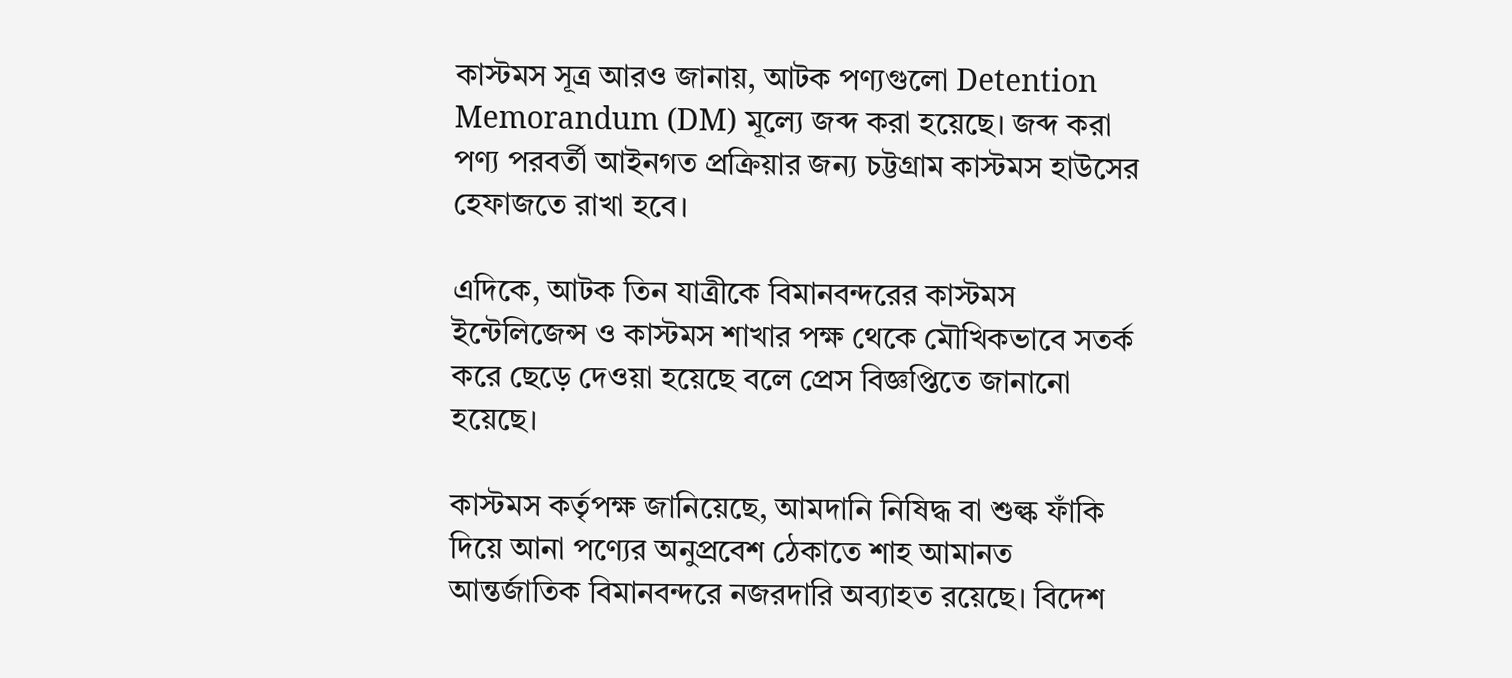কাস্টমস সূত্র আরও জানায়, আটক পণ্যগুলো Detention Memorandum (DM) মূল্যে জব্দ করা হয়েছে। জব্দ করা পণ্য পরবর্তী আইনগত প্রক্রিয়ার জন্য চট্টগ্রাম কাস্টমস হাউসের হেফাজতে রাখা হবে।

এদিকে, আটক তিন যাত্রীকে বিমানবন্দরের কাস্টমস ইন্টেলিজেন্স ও কাস্টমস শাখার পক্ষ থেকে মৌখিকভাবে সতর্ক করে ছেড়ে দেওয়া হয়েছে বলে প্রেস বিজ্ঞপ্তিতে জানানো হয়েছে।

কাস্টমস কর্তৃপক্ষ জানিয়েছে, আমদানি নিষিদ্ধ বা শুল্ক ফাঁকি দিয়ে আনা পণ্যের অনুপ্রবেশ ঠেকাতে শাহ আমানত আন্তর্জাতিক বিমানবন্দরে নজরদারি অব্যাহত রয়েছে। বিদেশ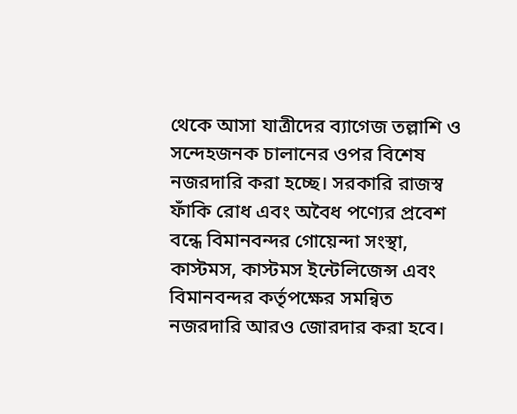থেকে আসা যাত্রীদের ব্যাগেজ তল্লাশি ও সন্দেহজনক চালানের ওপর বিশেষ নজরদারি করা হচ্ছে। সরকারি রাজস্ব ফাঁকি রোধ এবং অবৈধ পণ্যের প্রবেশ বন্ধে বিমানবন্দর গোয়েন্দা সংস্থা, কাস্টমস, কাস্টমস ইন্টেলিজেন্স এবং বিমানবন্দর কর্তৃপক্ষের সমন্বিত নজরদারি আরও জোরদার করা হবে।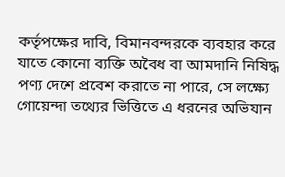কর্তৃপক্ষের দাবি, বিমানবন্দরকে ব্যবহার করে যাতে কোনো ব্যক্তি অবৈধ বা আমদানি নিষিদ্ধ পণ্য দেশে প্রবেশ করাতে না পারে, সে লক্ষ্যে গোয়েন্দা তথ্যের ভিত্তিতে এ ধরনের অভিযান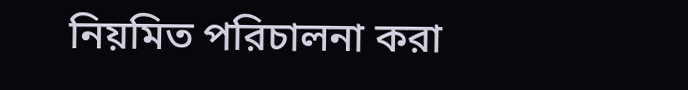নিয়মিত পরিচালনা করা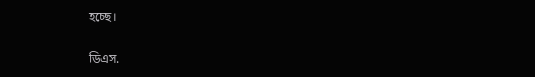হচ্ছে।

ডিএস.